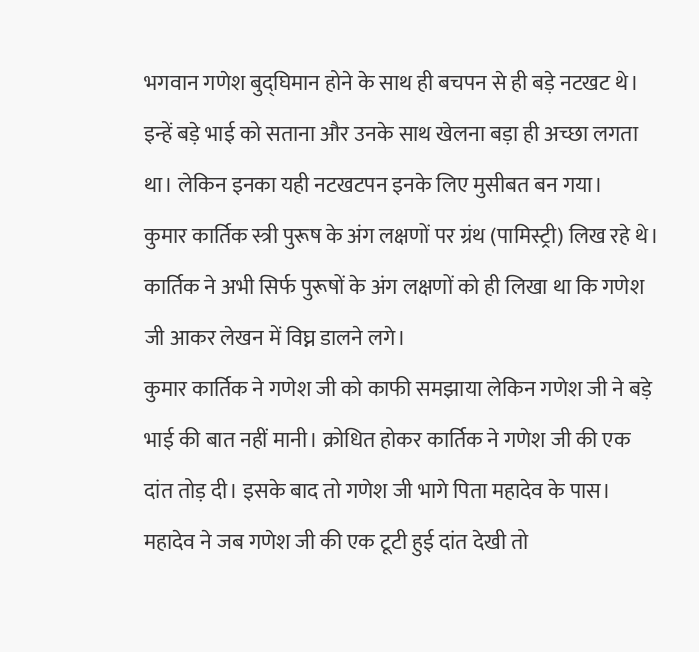भगवान गणेश बुद्घिमान होने के साथ ही बचपन से ही बड़े नटखट थे। इन्हें बड़े भाई को सताना और उनके साथ खेलना बड़ा ही अच्छा लगता था। लेकिन इनका यही नटखटपन इनके लिए मुसीबत बन गया।
कुमार कार्तिक स्त्री पुरूष के अंग लक्षणों पर ग्रंथ (पामिस्ट्री) लिख रहे थे। कार्तिक ने अभी सिर्फ पुरूषों के अंग लक्षणों को ही लिखा था कि गणेश जी आकर लेखन में विघ्न डालने लगे।
कुमार कार्तिक ने गणेश जी को काफी समझाया लेकिन गणेश जी ने बड़े भाई की बात नहीं मानी। क्रोधित होकर कार्तिक ने गणेश जी की एक दांत तोड़ दी। इसके बाद तो गणेश जी भागे पिता महादेव के पास।
महादेव ने जब गणेश जी की एक टूटी हुई दांत देखी तो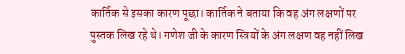कार्तिक से इसका कारण पूछा। कार्तिक ने बताया कि वह अंग लक्षणों पर पुस्तक लिख रहे थे। गणेश जी के कारण स्त्रियों के अंग लक्षण वह नहीं लिख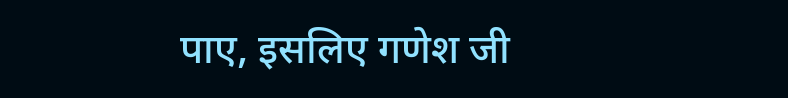पाए, इसलिए गणेश जी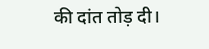की दांत तोड़ दी।